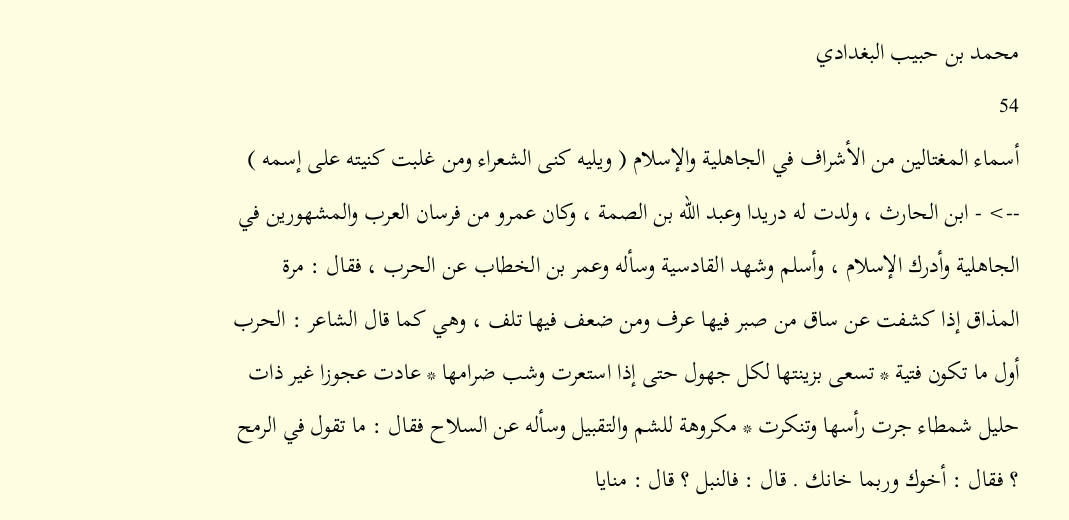محمد بن حبيب البغدادي
54
أسماء المغتالين من الأشراف في الجاهلية والإسلام ( ويليه كنى الشعراء ومن غلبت كنيته على إسمه )
--> - ابن الحارث ، ولدت له دريدا وعبد اللّه بن الصمة ، وكان عمرو من فرسان العرب والمشهورين في الجاهلية وأدرك الإسلام ، وأسلم وشهد القادسية وسأله وعمر بن الخطاب عن الحرب ، فقال : مرة المذاق إذا كشفت عن ساق من صبر فيها عرف ومن ضعف فيها تلف ، وهي كما قال الشاعر : الحرب أول ما تكون فتية * تسعى بزينتها لكل جهول حتى إذا استعرت وشب ضرامها * عادت عجوزا غير ذات حليل شمطاء جرت رأسها وتنكرت * مكروهة للشم والتقبيل وسأله عن السلاح فقال : ما تقول في الرمح ؟ فقال : أخوك وربما خانك . قال : فالنبل ؟ قال : منايا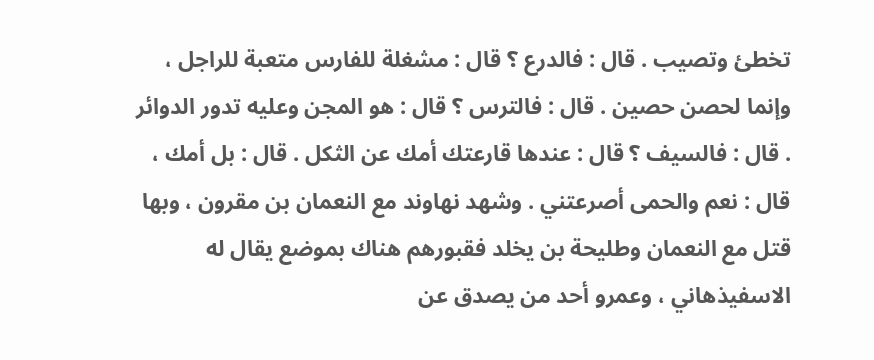تخطئ وتصيب . قال : فالدرع ؟ قال : مشغلة للفارس متعبة للراجل ، وإنما لحصن حصين . قال : فالترس ؟ قال : هو المجن وعليه تدور الدوائر . قال : فالسيف ؟ قال : عندها قارعتك أمك عن الثكل . قال : بل أمك ، قال : نعم والحمى أصرعتني . وشهد نهاوند مع النعمان بن مقرون ، وبها قتل مع النعمان وطليحة بن يخلد فقبورهم هناك بموضع يقال له الاسفيذهاني ، وعمرو أحد من يصدق عن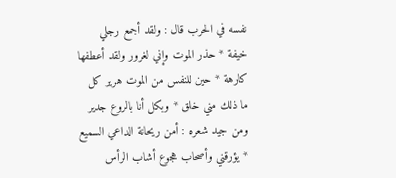نفسه في الحرب قال : ولقد أجمع رجلي خيفة * حذر الموت وإني لغرور ولقد أعطفها كارهة * حين للنفس من الموت هرير كل ما ذلك مني خلق * وبكل أنا بالروع جدير ومن جيد شعره : أمن ريحانة الداعي السميع * يؤرقني وأصحاب هجوع أشاب الرأس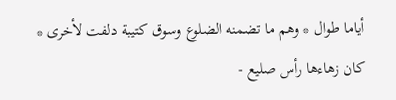أياما طوال * وهم ما تضمنه الضلوع وسوق كتيبة دلفت لأخرى * كان زهاءها رأس صليع -